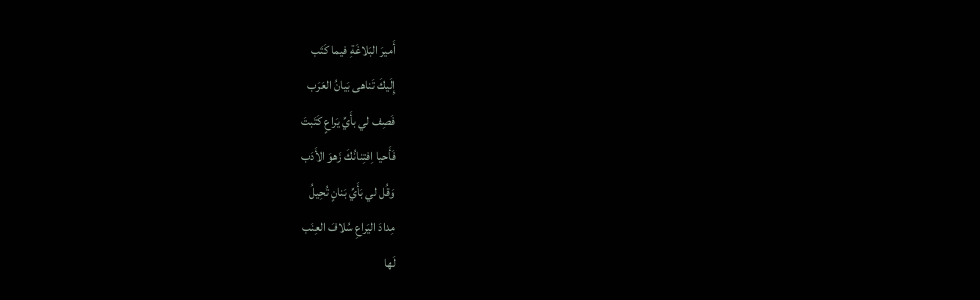أَميرَ البَلاغَةِ فيما كَتَب
إِلَيكَ تَناهى بَيانُ العَرَب
فَصِف لي بأَيِّ يَراعٍ كَتَبتَ
فَأَحيا اِفتِنانُكَ زَهوَ الأَدَب
وَقُل لي بَأَيِّ بَنانٍ تُحِيلُ
مِدادَ اليَراعِ سُلافَ العِنَب
لَها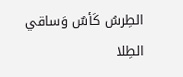الطِرسُ كَأسٌ وَساقي الطِلا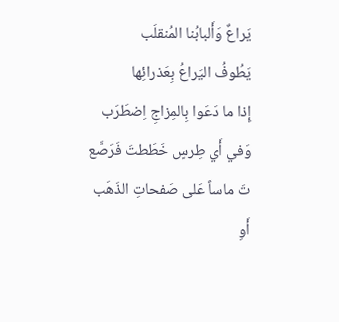يَراعٌ وَأَلبابُنا المُنقلَب
يَطُوفُ اليَراعُ بِعَذرائِها
إِذا ما دَعَوا بِالمِزاجِ اِضطَرَب
وَفي أَي طِرسٍ خَطَطتَ فَرَصَّع
تَ ماساً عَلى صَفحاتِ الذَهَب
أَوِ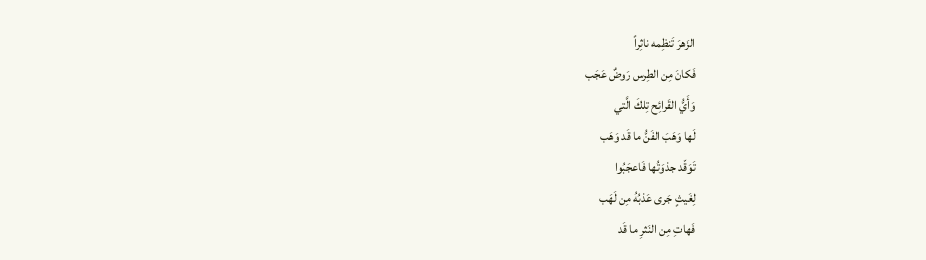الزَهرَ تَنظِمه ناثِراً
فَكانَ مِن الطِرس رَوضٌ عَجَب
وَأَيُّ القَرائِح تِلكَ الَّتي
لَها وَهَبَ الفَنُّ ما قَد وَهَب
تَوَقّد جذوَتُها فَاعجَبُوا
لِغَيثٍ جَرى عَذبُهُ مِن لَهَب
فَهاتِ مِن النَثرِ ما قَد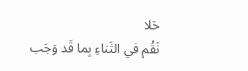حَلا
نَقُم في الثَناءِ بِما قَد وَجَب